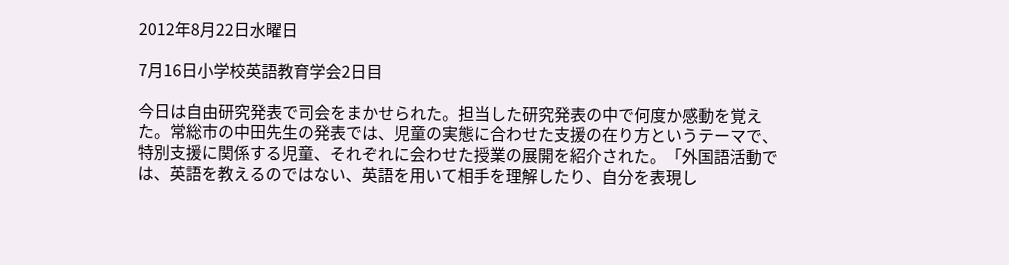2012年8月22日水曜日

7月16日小学校英語教育学会2日目

今日は自由研究発表で司会をまかせられた。担当した研究発表の中で何度か感動を覚えた。常総市の中田先生の発表では、児童の実態に合わせた支援の在り方というテーマで、特別支援に関係する児童、それぞれに会わせた授業の展開を紹介された。「外国語活動では、英語を教えるのではない、英語を用いて相手を理解したり、自分を表現し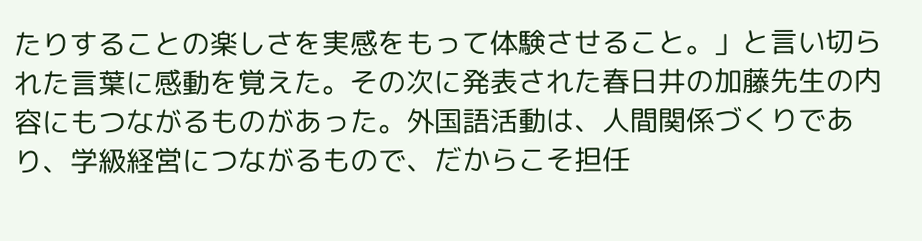たりすることの楽しさを実感をもって体験させること。」と言い切られた言葉に感動を覚えた。その次に発表された春日井の加藤先生の内容にもつながるものがあった。外国語活動は、人間関係づくりであり、学級経営につながるもので、だからこそ担任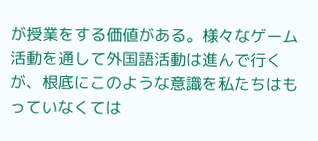が授業をする価値がある。様々なゲーム活動を通して外国語活動は進んで行くが、根底にこのような意識を私たちはもっていなくては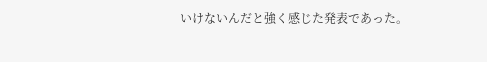いけないんだと強く感じた発表であった。